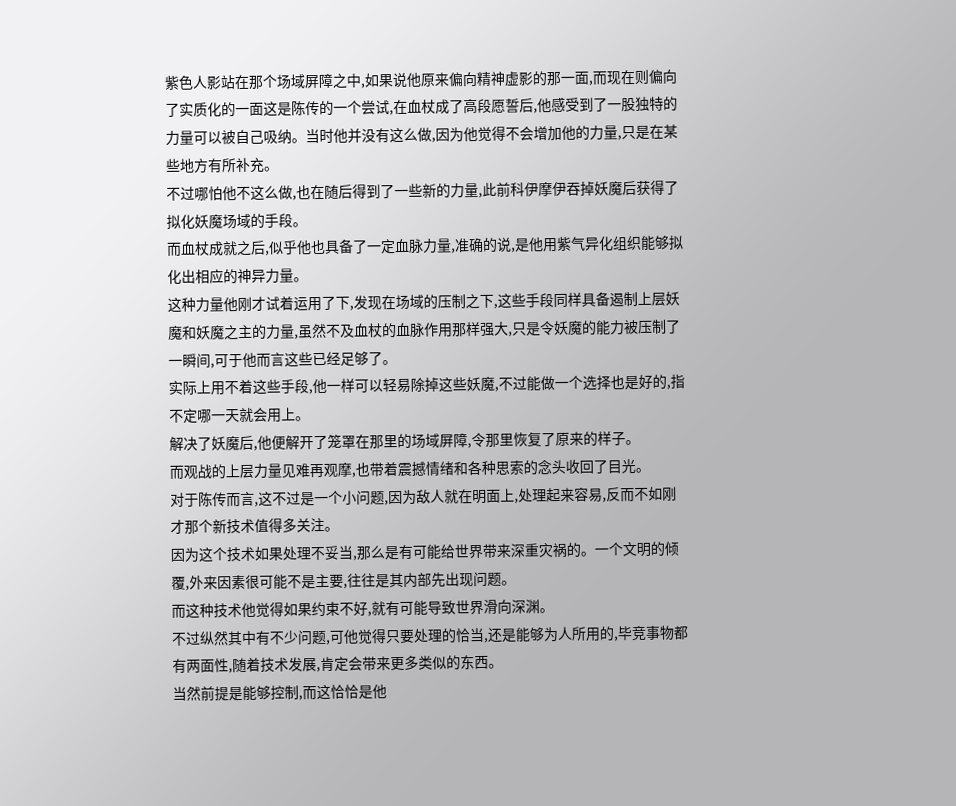紫色人影站在那个场域屏障之中,如果说他原来偏向精神虚影的那一面,而现在则偏向了实质化的一面这是陈传的一个尝试,在血杖成了高段愿誓后,他感受到了一股独特的力量可以被自己吸纳。当时他并没有这么做,因为他觉得不会增加他的力量,只是在某些地方有所补充。
不过哪怕他不这么做,也在随后得到了一些新的力量,此前科伊摩伊吞掉妖魔后获得了拟化妖魔场域的手段。
而血杖成就之后,似乎他也具备了一定血脉力量,准确的说,是他用紫气异化组织能够拟化出相应的神异力量。
这种力量他刚才试着运用了下,发现在场域的压制之下,这些手段同样具备遏制上层妖魔和妖魔之主的力量,虽然不及血杖的血脉作用那样强大,只是令妖魔的能力被压制了一瞬间,可于他而言这些已经足够了。
实际上用不着这些手段,他一样可以轻易除掉这些妖魔,不过能做一个选择也是好的,指不定哪一天就会用上。
解决了妖魔后,他便解开了笼罩在那里的场域屏障,令那里恢复了原来的样子。
而观战的上层力量见难再观摩,也带着震撼情绪和各种思索的念头收回了目光。
对于陈传而言,这不过是一个小问题,因为敌人就在明面上,处理起来容易,反而不如刚才那个新技术值得多关注。
因为这个技术如果处理不妥当,那么是有可能给世界带来深重灾祸的。一个文明的倾覆,外来因素很可能不是主要,往往是其内部先出现问题。
而这种技术他觉得如果约束不好,就有可能导致世界滑向深渊。
不过纵然其中有不少问题,可他觉得只要处理的恰当,还是能够为人所用的,毕竞事物都有两面性,随着技术发展,肯定会带来更多类似的东西。
当然前提是能够控制,而这恰恰是他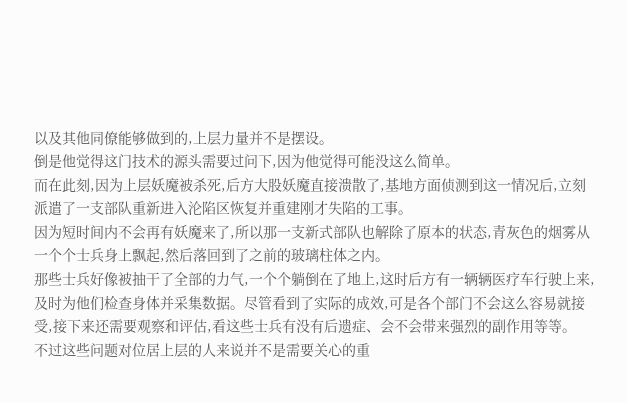以及其他同僚能够做到的,上层力量并不是摆设。
倒是他觉得这门技术的源头需要过问下,因为他觉得可能没这么简单。
而在此刻,因为上层妖魔被杀死,后方大股妖魔直接溃散了,基地方面侦测到这一情况后,立刻派遣了一支部队重新进入沦陷区恢复并重建刚才失陷的工事。
因为短时间内不会再有妖魔来了,所以那一支新式部队也解除了原本的状态,青灰色的烟雾从一个个士兵身上飘起,然后落回到了之前的玻璃柱体之内。
那些士兵好像被抽干了全部的力气,一个个躺倒在了地上,这时后方有一辆辆医疗车行驶上来,及时为他们检查身体并采集数据。尽管看到了实际的成效,可是各个部门不会这么容易就接受,接下来还需要观察和评估,看这些士兵有没有后遗症、会不会带来强烈的副作用等等。
不过这些问题对位居上层的人来说并不是需要关心的重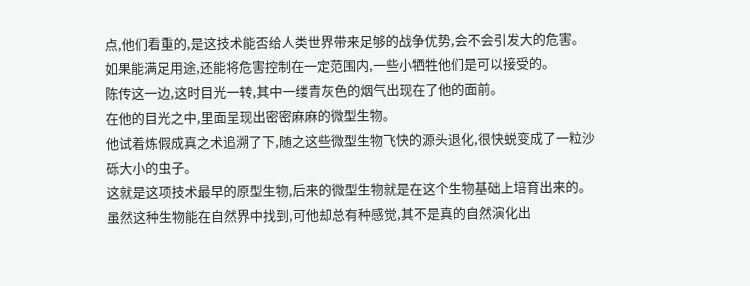点,他们看重的,是这技术能否给人类世界带来足够的战争优势,会不会引发大的危害。
如果能满足用途,还能将危害控制在一定范围内,一些小牺牲他们是可以接受的。
陈传这一边,这时目光一转,其中一缕青灰色的烟气出现在了他的面前。
在他的目光之中,里面呈现出密密麻麻的微型生物。
他试着炼假成真之术追溯了下,随之这些微型生物飞快的源头退化,很快蜕变成了一粒沙砾大小的虫子。
这就是这项技术最早的原型生物,后来的微型生物就是在这个生物基础上培育出来的。
虽然这种生物能在自然界中找到,可他却总有种感觉,其不是真的自然演化出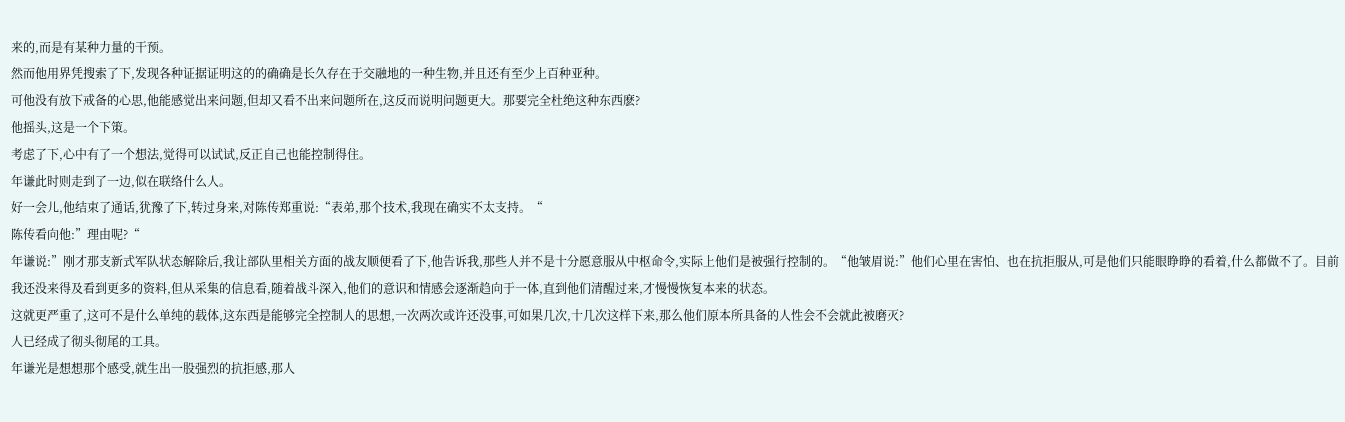来的,而是有某种力量的干预。
然而他用界凭搜索了下,发现各种证据证明这的的确确是长久存在于交融地的一种生物,并且还有至少上百种亚种。
可他没有放下戒备的心思,他能感觉出来问题,但却又看不出来问题所在,这反而说明问题更大。那要完全杜绝这种东西麽?
他摇头,这是一个下策。
考虑了下,心中有了一个想法,觉得可以试试,反正自己也能控制得住。
年谦此时则走到了一边,似在联络什么人。
好一会儿,他结束了通话,犹豫了下,转过身来,对陈传郑重说:“表弟,那个技术,我现在确实不太支持。“
陈传看向他:”理由呢?“
年谦说:”刚才那支新式军队状态解除后,我让部队里相关方面的战友顺便看了下,他告诉我,那些人并不是十分愿意服从中枢命令,实际上他们是被强行控制的。“他皱眉说:”他们心里在害怕、也在抗拒服从,可是他们只能眼睁睁的看着,什么都做不了。目前我还没来得及看到更多的资料,但从采集的信息看,随着战斗深入,他们的意识和情感会逐渐趋向于一体,直到他们清醒过来,才慢慢恢复本来的状态。
这就更严重了,这可不是什么单纯的载体,这东西是能够完全控制人的思想,一次两次或许还没事,可如果几次,十几次这样下来,那么他们原本所具备的人性会不会就此被磨灭?
人已经成了彻头彻尾的工具。
年谦光是想想那个感受,就生出一股强烈的抗拒感,那人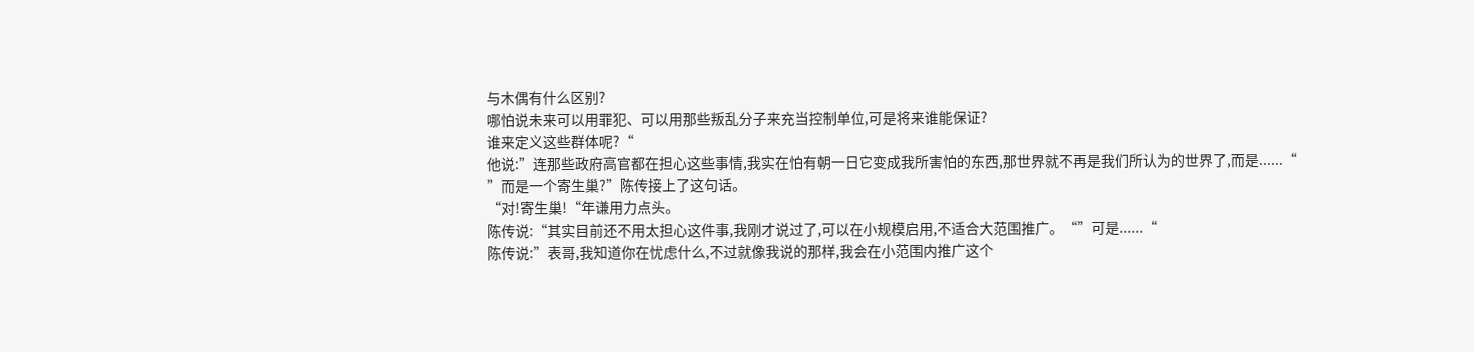与木偶有什么区别?
哪怕说未来可以用罪犯、可以用那些叛乱分子来充当控制单位,可是将来谁能保证?
谁来定义这些群体呢?“
他说:”连那些政府高官都在担心这些事情,我实在怕有朝一日它变成我所害怕的东西,那世界就不再是我们所认为的世界了,而是......“
”而是一个寄生巢?”陈传接上了这句话。
“对!寄生巢!“年谦用力点头。
陈传说:“其实目前还不用太担心这件事,我刚才说过了,可以在小规模启用,不适合大范围推广。“”可是......“
陈传说:”表哥,我知道你在忧虑什么,不过就像我说的那样,我会在小范围内推广这个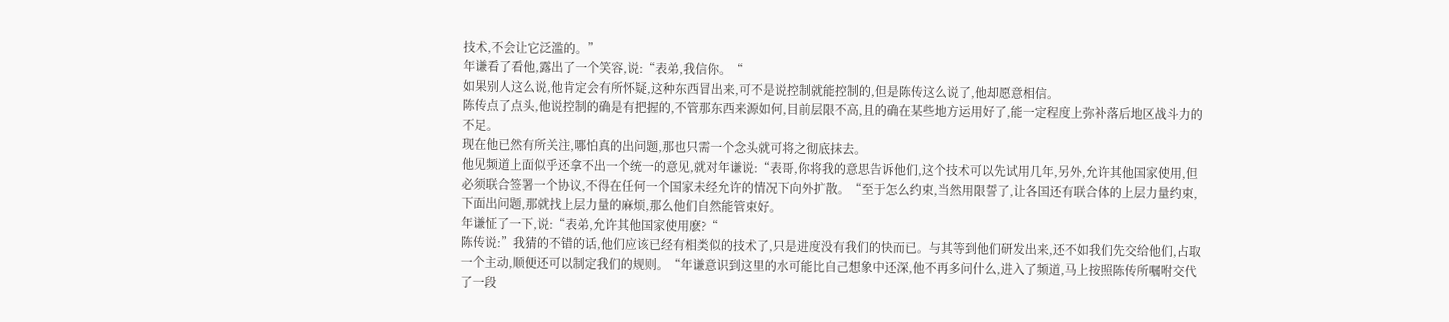技术,不会让它泛滥的。”
年谦看了看他,露出了一个笑容,说:“表弟,我信你。“
如果别人这么说,他肯定会有所怀疑,这种东西冒出来,可不是说控制就能控制的,但是陈传这么说了,他却愿意相信。
陈传点了点头,他说控制的确是有把握的,不管那东西来源如何,目前层限不高,且的确在某些地方运用好了,能一定程度上弥补落后地区战斗力的不足。
现在他已然有所关注,哪怕真的出问题,那也只需一个念头就可将之彻底抹去。
他见频道上面似乎还拿不出一个统一的意见,就对年谦说:“表哥,你将我的意思告诉他们,这个技术可以先试用几年,另外,允许其他国家使用,但必须联合签署一个协议,不得在任何一个国家未经允许的情况下向外扩散。“至于怎么约束,当然用限誓了,让各国还有联合体的上层力量约束,下面出问题,那就找上层力量的麻烦,那么他们自然能管束好。
年谦怔了一下,说:“表弟,允许其他国家使用麽?“
陈传说:”我猜的不错的话,他们应该已经有相类似的技术了,只是进度没有我们的快而已。与其等到他们研发出来,还不如我们先交给他们,占取一个主动,顺便还可以制定我们的规则。“年谦意识到这里的水可能比自己想象中还深,他不再多问什么,进入了频道,马上按照陈传所嘱咐交代了一段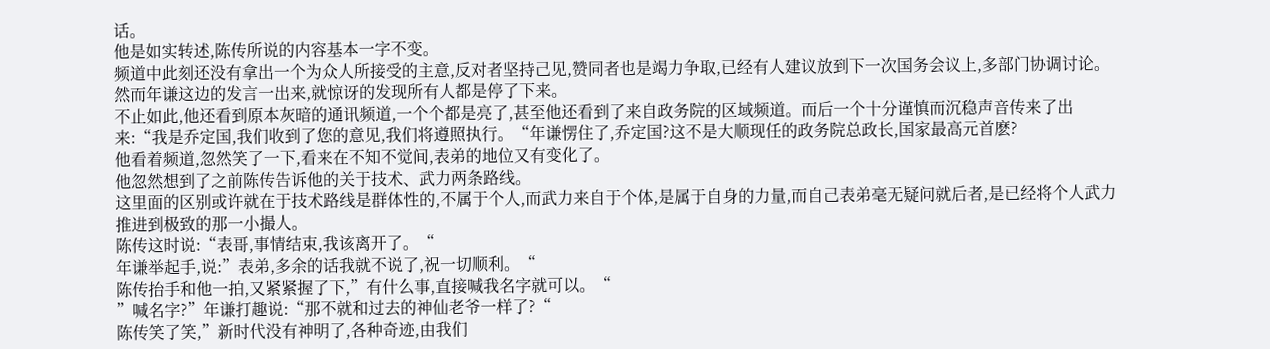话。
他是如实转述,陈传所说的内容基本一字不变。
频道中此刻还没有拿出一个为众人所接受的主意,反对者坚持己见,赞同者也是竭力争取,已经有人建议放到下一次国务会议上,多部门协调讨论。
然而年谦这边的发言一出来,就惊讶的发现所有人都是停了下来。
不止如此,他还看到原本灰暗的通讯频道,一个个都是亮了,甚至他还看到了来自政务院的区域频道。而后一个十分谨慎而沉稳声音传来了出来:“我是乔定国,我们收到了您的意见,我们将遵照执行。“年谦愣住了,乔定国?这不是大顺现任的政务院总政长,国家最高元首麽?
他看着频道,忽然笑了一下,看来在不知不觉间,表弟的地位又有变化了。
他忽然想到了之前陈传告诉他的关于技术、武力两条路线。
这里面的区别或许就在于技术路线是群体性的,不属于个人,而武力来自于个体,是属于自身的力量,而自己表弟毫无疑问就后者,是已经将个人武力推进到极致的那一小撮人。
陈传这时说:“表哥,事情结束,我该离开了。“
年谦举起手,说:”表弟,多余的话我就不说了,祝一切顺利。“
陈传抬手和他一拍,又紧紧握了下,”有什么事,直接喊我名字就可以。“
”喊名字?”年谦打趣说:“那不就和过去的神仙老爷一样了?“
陈传笑了笑,”新时代没有神明了,各种奇迹,由我们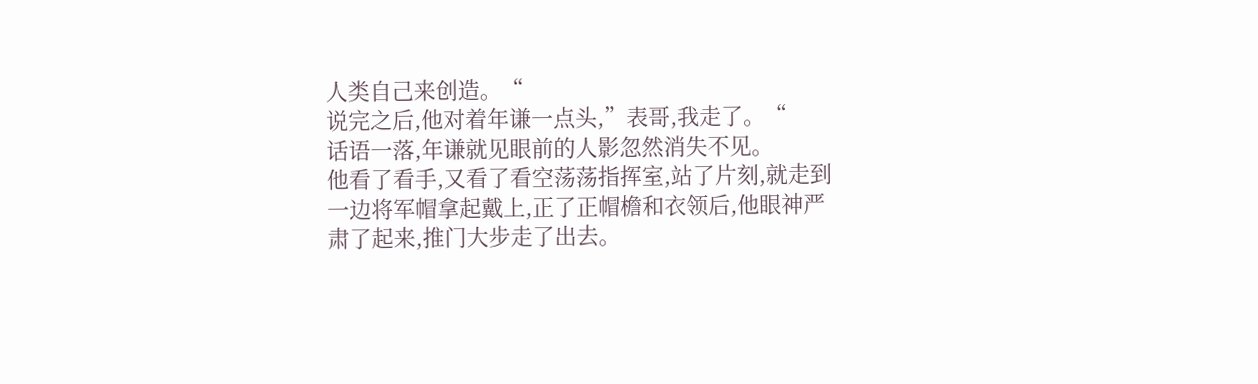人类自己来创造。“
说完之后,他对着年谦一点头,”表哥,我走了。“
话语一落,年谦就见眼前的人影忽然消失不见。
他看了看手,又看了看空荡荡指挥室,站了片刻,就走到一边将军帽拿起戴上,正了正帽檐和衣领后,他眼神严肃了起来,推门大步走了出去。